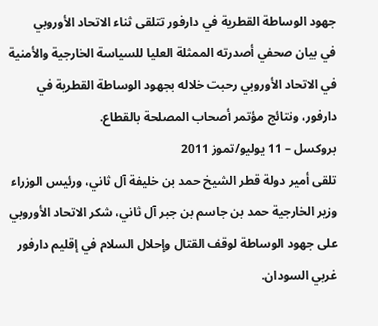جهود الوساطة القطرية في دارفور تتلقى ثناء الاتحاد الأوروبي
في بيان صحفي أصدرته الممثلة العليا للسياسة الخارجية والأمنية في الاتحاد الأوروبي رحبت خلاله بجهود الوساطة القطرية في دارفور، ونتائج مؤتمر أصحاب المصلحة بالقطاع.
بروكسل – 11 يوليو/تموز 2011
تلقى أمير دولة قطر الشيخ حمد بن خليفة آل ثاني، ورئيس الوزراء وزير الخارجية حمد بن جاسم بن جبر آل ثاني، شكر الاتحاد الأوروبي على جهود الوساطة لوقف القتال وإحلال السلام في إقليم دارفور غربي السودان.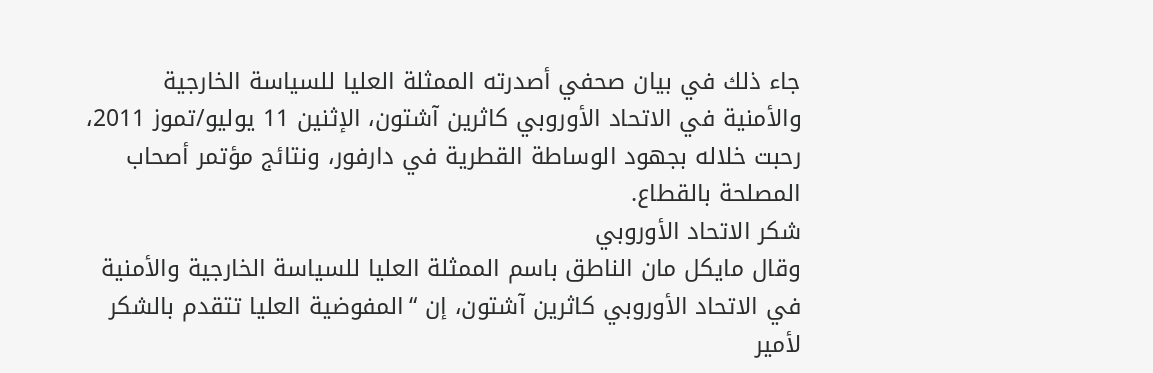جاء ذلك في بيان صحفي أصدرته الممثلة العليا للسياسة الخارجية والأمنية في الاتحاد الأوروبي كاثرين آشتون، الإثنين 11 يوليو/تموز 2011، رحبت خلاله بجهود الوساطة القطرية في دارفور، ونتائج مؤتمر أصحاب المصلحة بالقطاع.
شكر الاتحاد الأوروبي
وقال مايكل مان الناطق باسم الممثلة العليا للسياسة الخارجية والأمنية في الاتحاد الأوروبي كاثرين آشتون، إن “المفوضية العليا تتقدم بالشكر لأمير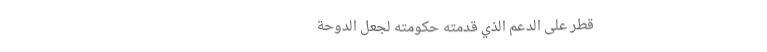قطر على الدعم الذي قدمته حكومته لجعل الدوحة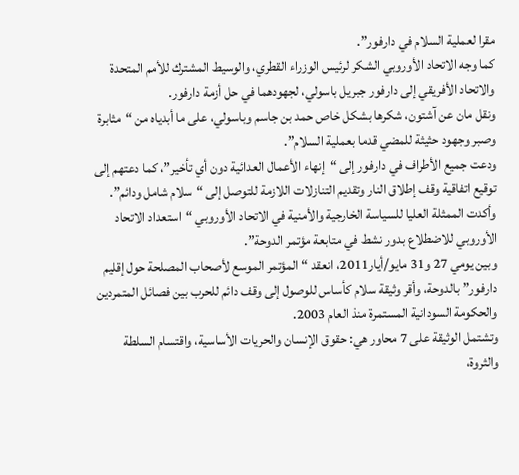مقرا لعملية السلام في دارفور”.
كما وجه الاتحاد الأوروبي الشكر لرئيس الوزراء القطري، والوسيط المشترك للأمم المتحدة والاتحاد الأفريقي إلى دارفور جبريل باسولي، لجهودهما في حل أزمة دارفور.
ونقل مان عن آشتون، شكرها بشكل خاص حمد بن جاسم وباسولي، على ما أبدياه من “مثابرة وصبر وجهود حثيثة للمضي قدما بعملية السلام”.
ودعت جميع الأطراف في دارفور إلى “إنهاء الأعمال العدائية دون أي تأخير”، كما دعتهم إلى توقيع اتفاقية وقف إطلاق النار وتقديم التنازلات اللازمة للتوصل إلى “سلام شامل ودائم”.
وأكدت الممثلة العليا للسياسة الخارجية والأمنية في الاتحاد الأوروبي “استعداد الاتحاد الأوروبي للاضطلاع بدور نشط في متابعة مؤتمر الدوحة”.
وبين يومي 27 و31 مايو/أيار2011، انعقد “المؤتمر الموسع لأصحاب المصلحة حول إقليم دارفور” بالدوحة، وأقر وثيقة سلام كأساس للوصول إلى وقف دائم للحرب بين فصائل المتمردين والحكومة السودانية المستمرة منذ العام 2003.
وتشتمل الوثيقة على 7 محاور هي: حقوق الإنسان والحريات الأساسية، واقتسام السلطة والثروة،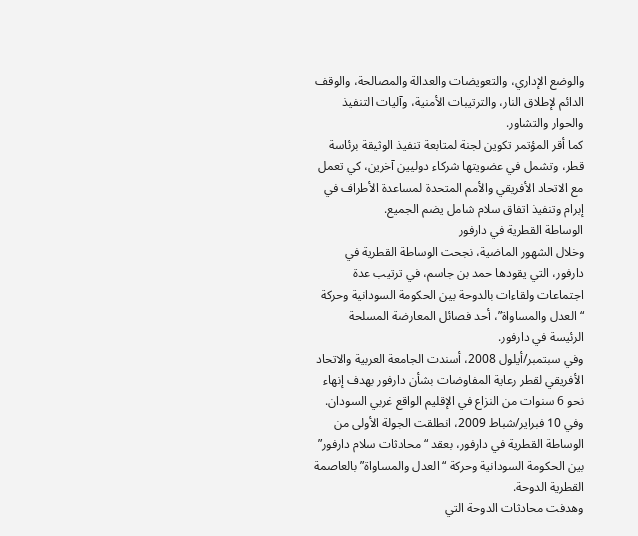والوضع الإداري، والتعويضات والعدالة والمصالحة، والوقف الدائم لإطلاق النار، والترتيبات الأمنية، وآليات التنفيذ والحوار والتشاور.
كما أقر المؤتمر تكوين لجنة لمتابعة تنفيذ الوثيقة برئاسة قطر، وتشمل في عضويتها شركاء دوليين آخرين، كي تعمل مع الاتحاد الأفريقي والأمم المتحدة لمساعدة الأطراف في إبرام وتنفيذ اتفاق سلام شامل يضم الجميع.
الوساطة القطرية في دارفور
وخلال الشهور الماضية، نجحت الوساطة القطرية في دارفور، التي يقودها حمد بن جاسم، في ترتيب عدة اجتماعات ولقاءات بالدوحة بين الحكومة السودانية وحركة “العدل والمساواة”، أحد فصائل المعارضة المسلحة الرئيسة في دارفور.
وفي سبتمبر/أيلول 2008، أسندت الجامعة العربية والاتحاد الأفريقي لقطر رعاية المفاوضات بشأن دارفور بهدف إنهاء نحو 6 سنوات من النزاع في الإقليم الواقع غربي السودان.
وفي 10 فبراير/شباط 2009، انطلقت الجولة الأولى من الوساطة القطرية في دارفور، بعقد “محادثات سلام دارفور” بين الحكومة السودانية وحركة “العدل والمساواة” بالعاصمة القطرية الدوحة.
وهدفت محادثات الدوحة التي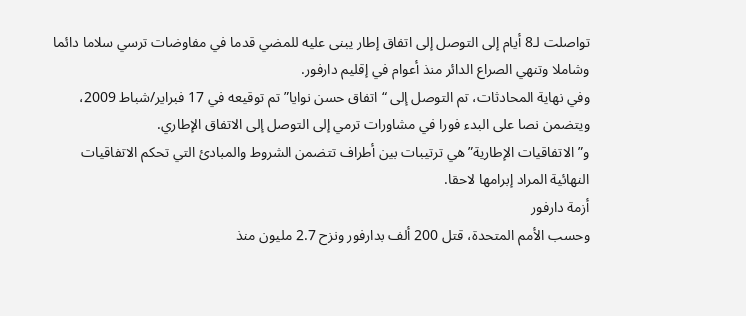تواصلت لـ8 أيام إلى التوصل إلى اتفاق إطار يبنى عليه للمضي قدما في مفاوضات ترسي سلاما دائما وشاملا وتنهي الصراع الدائر منذ أعوام في إقليم دارفور.
وفي نهاية المحادثات، تم التوصل إلى “اتفاق حسن نوايا” تم توقيعه في 17 فبراير/شباط 2009، ويتضمن نصا على البدء فورا في مشاورات ترمي إلى التوصل إلى الاتفاق الإطاري.
و”الاتفاقيات الإطارية” هي ترتيبات بين أطراف تتضمن الشروط والمبادئ التي تحكم الاتفاقيات النهائية المراد إبرامها لاحقا.
أزمة دارفور
وحسب الأمم المتحدة، قتل 200 ألف بدارفور ونزح 2.7 مليون منذ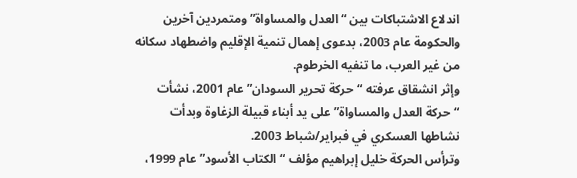اندلاع الاشتباكات بين “العدل والمساواة” ومتمردين آخرين والحكومة عام 2003، بدعوى إهمال تنمية الإقليم واضطهاد سكانه من غير العرب، ما تنفيه الخرطوم.
وإثر انشقاق عرفته “حركة تحرير السودان” عام 2001، نشأت “حركة العدل والمساواة” على يد أبناء قبيلة الزغاوة وبدأت نشاطها العسكري في فبراير/شباط 2003.
وترأس الحركة خليل إبراهيم مؤلف “الكتاب الأسود” عام 1999،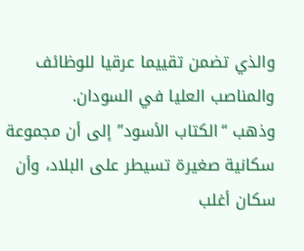والذي تضمن تقييما عرقيا للوظائف والمناصب العليا في السودان.
وذهب “الكتاب الأسود” إلى أن مجموعة سكانية صغيرة تسيطر على البلاد، وأن سكان أغلب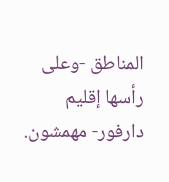المناطق -وعلى رأسها إقليم دارفور- مهمشون.